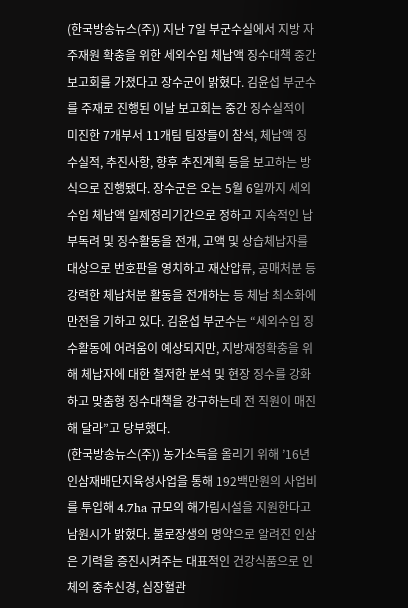(한국방송뉴스(주)) 지난 7일 부군수실에서 지방 자주재원 확충을 위한 세외수입 체납액 징수대책 중간보고회를 가졌다고 장수군이 밝혔다. 김윤섭 부군수를 주재로 진행된 이날 보고회는 중간 징수실적이 미진한 7개부서 11개팀 팀장들이 참석, 체납액 징수실적, 추진사항, 향후 추진계획 등을 보고하는 방식으로 진행됐다. 장수군은 오는 5월 6일까지 세외수입 체납액 일제정리기간으로 정하고 지속적인 납부독려 및 징수활동을 전개, 고액 및 상습체납자를 대상으로 번호판을 영치하고 재산압류, 공매처분 등 강력한 체납처분 활동을 전개하는 등 체납 최소화에 만전을 기하고 있다. 김윤섭 부군수는 “세외수입 징수활동에 어려움이 예상되지만, 지방재정확충을 위해 체납자에 대한 철저한 분석 및 현장 징수를 강화하고 맞춤형 징수대책을 강구하는데 전 직원이 매진해 달라”고 당부했다.
(한국방송뉴스(주)) 농가소득을 올리기 위해 ’16년 인삼재배단지육성사업을 통해 192백만원의 사업비를 투입해 4.7ha 규모의 해가림시설을 지원한다고 남원시가 밝혔다. 불로장생의 명약으로 알려진 인삼은 기력을 증진시켜주는 대표적인 건강식품으로 인체의 중추신경, 심장혈관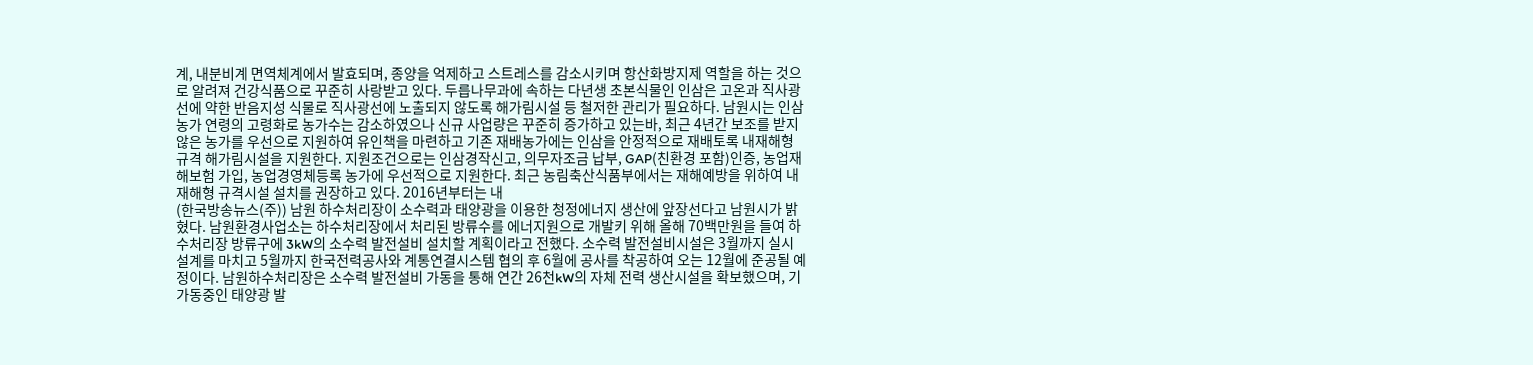계, 내분비계 면역체계에서 발효되며, 종양을 억제하고 스트레스를 감소시키며 항산화방지제 역할을 하는 것으로 알려져 건강식품으로 꾸준히 사랑받고 있다. 두릅나무과에 속하는 다년생 초본식물인 인삼은 고온과 직사광선에 약한 반음지성 식물로 직사광선에 노출되지 않도록 해가림시설 등 철저한 관리가 필요하다. 남원시는 인삼농가 연령의 고령화로 농가수는 감소하였으나 신규 사업량은 꾸준히 증가하고 있는바, 최근 4년간 보조를 받지 않은 농가를 우선으로 지원하여 유인책을 마련하고 기존 재배농가에는 인삼을 안정적으로 재배토록 내재해형 규격 해가림시설을 지원한다. 지원조건으로는 인삼경작신고, 의무자조금 납부, GAP(친환경 포함)인증, 농업재해보험 가입, 농업경영체등록 농가에 우선적으로 지원한다. 최근 농림축산식품부에서는 재해예방을 위하여 내재해형 규격시설 설치를 권장하고 있다. 2016년부터는 내
(한국방송뉴스(주)) 남원 하수처리장이 소수력과 태양광을 이용한 청정에너지 생산에 앞장선다고 남원시가 밝혔다. 남원환경사업소는 하수처리장에서 처리된 방류수를 에너지원으로 개발키 위해 올해 70백만원을 들여 하수처리장 방류구에 3kW의 소수력 발전설비 설치할 계획이라고 전했다. 소수력 발전설비시설은 3월까지 실시설계를 마치고 5월까지 한국전력공사와 계통연결시스템 협의 후 6월에 공사를 착공하여 오는 12월에 준공될 예정이다. 남원하수처리장은 소수력 발전설비 가동을 통해 연간 26천kW의 자체 전력 생산시설을 확보했으며, 기가동중인 태양광 발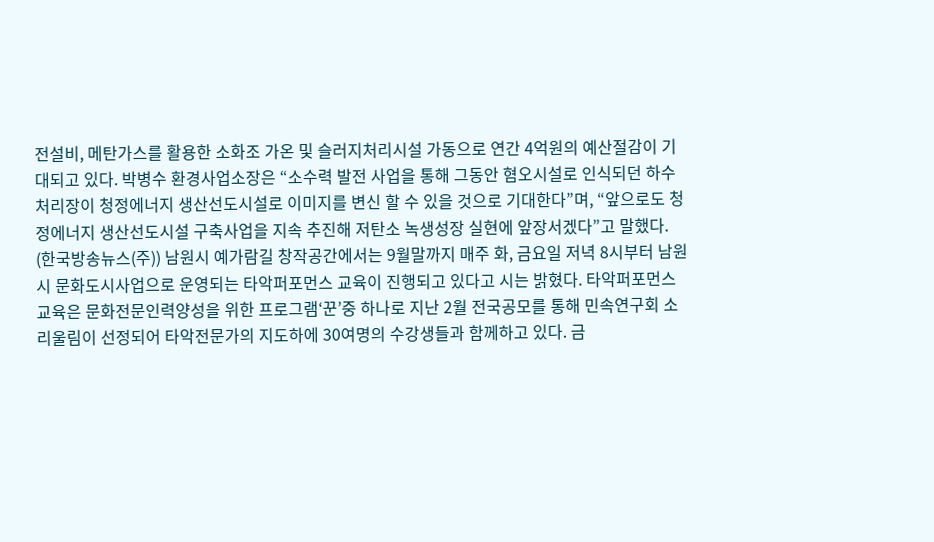전설비, 메탄가스를 활용한 소화조 가온 및 슬러지처리시설 가동으로 연간 4억원의 예산절감이 기대되고 있다. 박병수 환경사업소장은 “소수력 발전 사업을 통해 그동안 혐오시설로 인식되던 하수처리장이 청정에너지 생산선도시설로 이미지를 변신 할 수 있을 것으로 기대한다”며, “앞으로도 청정에너지 생산선도시설 구축사업을 지속 추진해 저탄소 녹생성장 실현에 앞장서겠다”고 말했다.
(한국방송뉴스(주)) 남원시 예가람길 창작공간에서는 9월말까지 매주 화, 금요일 저녁 8시부터 남원시 문화도시사업으로 운영되는 타악퍼포먼스 교육이 진행되고 있다고 시는 밝혔다. 타악퍼포먼스 교육은 문화전문인력양성을 위한 프로그램‘꾼’중 하나로 지난 2월 전국공모를 통해 민속연구회 소리울림이 선정되어 타악전문가의 지도하에 30여명의 수강생들과 함께하고 있다. 금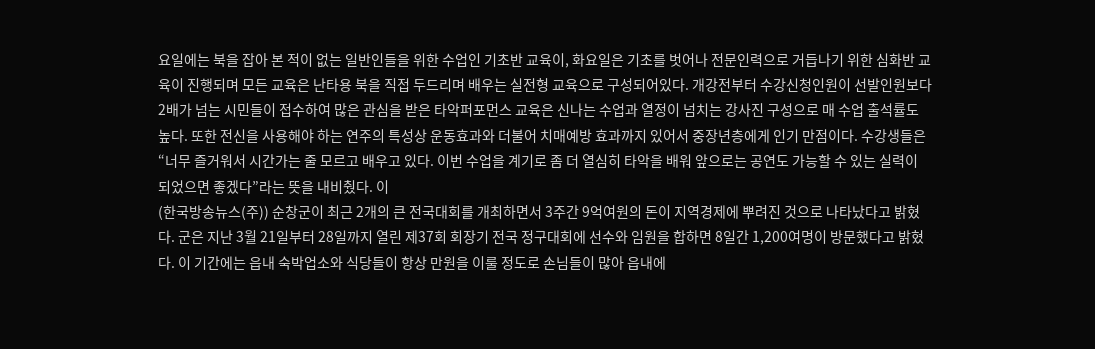요일에는 북을 잡아 본 적이 없는 일반인들을 위한 수업인 기초반 교육이, 화요일은 기초를 벗어나 전문인력으로 거듭나기 위한 심화반 교육이 진행되며 모든 교육은 난타용 북을 직접 두드리며 배우는 실전형 교육으로 구성되어있다. 개강전부터 수강신청인원이 선발인원보다 2배가 넘는 시민들이 접수하여 많은 관심을 받은 타악퍼포먼스 교육은 신나는 수업과 열정이 넘치는 강사진 구성으로 매 수업 출석률도 높다. 또한 전신을 사용해야 하는 연주의 특성상 운동효과와 더불어 치매예방 효과까지 있어서 중장년층에게 인기 만점이다. 수강생들은 “너무 즐거워서 시간가는 줄 모르고 배우고 있다. 이번 수업을 계기로 좀 더 열심히 타악을 배워 앞으로는 공연도 가능할 수 있는 실력이 되었으면 좋겠다”라는 뜻을 내비췄다. 이
(한국방송뉴스(주)) 순창군이 최근 2개의 큰 전국대회를 개최하면서 3주간 9억여원의 돈이 지역경제에 뿌려진 것으로 나타났다고 밝혔다. 군은 지난 3월 21일부터 28일까지 열린 제37회 회장기 전국 정구대회에 선수와 임원을 합하면 8일간 1,200여명이 방문했다고 밝혔다. 이 기간에는 읍내 숙박업소와 식당들이 항상 만원을 이룰 정도로 손님들이 많아 읍내에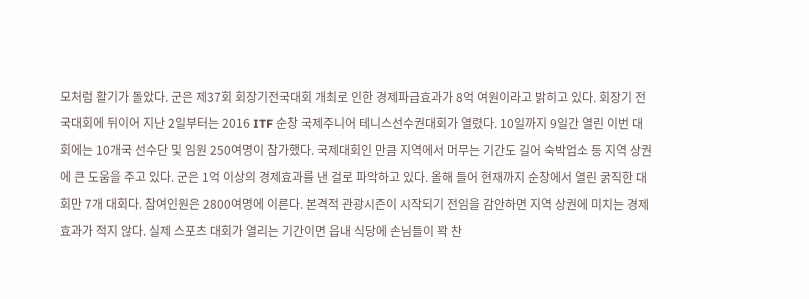모처럼 활기가 돌았다. 군은 제37회 회장기전국대회 개최로 인한 경제파급효과가 8억 여원이라고 밝히고 있다. 회장기 전국대회에 뒤이어 지난 2일부터는 2016 ITF 순창 국제주니어 테니스선수권대회가 열렸다. 10일까지 9일간 열린 이번 대회에는 10개국 선수단 및 임원 250여명이 참가했다. 국제대회인 만큼 지역에서 머무는 기간도 길어 숙박업소 등 지역 상권에 큰 도움을 주고 있다. 군은 1억 이상의 경제효과를 낸 걸로 파악하고 있다. 올해 들어 현재까지 순창에서 열린 굵직한 대회만 7개 대회다. 참여인원은 2800여명에 이른다. 본격적 관광시즌이 시작되기 전임을 감안하면 지역 상권에 미치는 경제효과가 적지 않다. 실제 스포츠 대회가 열리는 기간이면 읍내 식당에 손님들이 꽉 찬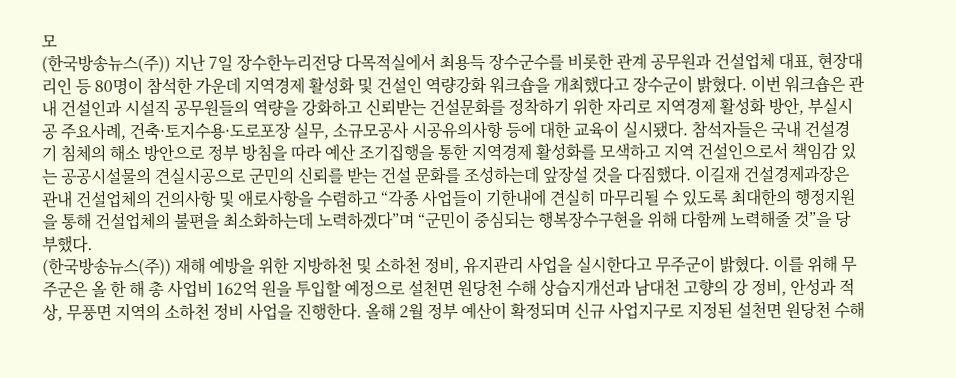모
(한국방송뉴스(주)) 지난 7일 장수한누리전당 다목적실에서 최용득 장수군수를 비롯한 관계 공무원과 건설업체 대표, 현장대리인 등 80명이 참석한 가운데 지역경제 활성화 및 건설인 역량강화 워크숍을 개최했다고 장수군이 밝혔다. 이번 워크숍은 관내 건설인과 시설직 공무원들의 역량을 강화하고 신뢰받는 건설문화를 정착하기 위한 자리로 지역경제 활성화 방안, 부실시공 주요사례, 건축·토지수용·도로포장 실무, 소규모공사 시공유의사항 등에 대한 교육이 실시됐다. 참석자들은 국내 건설경기 침체의 해소 방안으로 정부 방침을 따라 예산 조기집행을 통한 지역경제 활성화를 모색하고 지역 건설인으로서 책임감 있는 공공시설물의 견실시공으로 군민의 신뢰를 받는 건설 문화를 조성하는데 앞장설 것을 다짐했다. 이길재 건설경제과장은 관내 건설업체의 건의사항 및 애로사항을 수렴하고 “각종 사업들이 기한내에 견실히 마무리될 수 있도록 최대한의 행정지원을 통해 건설업체의 불편을 최소화하는데 노력하겠다”며 “군민이 중심되는 행복장수구현을 위해 다함께 노력해줄 것”을 당부했다.
(한국방송뉴스(주)) 재해 예방을 위한 지방하천 및 소하천 정비, 유지관리 사업을 실시한다고 무주군이 밝혔다. 이를 위해 무주군은 올 한 해 총 사업비 162억 원을 투입할 예정으로 설천면 원당천 수해 상습지개선과 남대천 고향의 강 정비, 안성과 적상, 무풍면 지역의 소하천 정비 사업을 진행한다. 올해 2월 정부 예산이 확정되며 신규 사업지구로 지정된 설천면 원당천 수해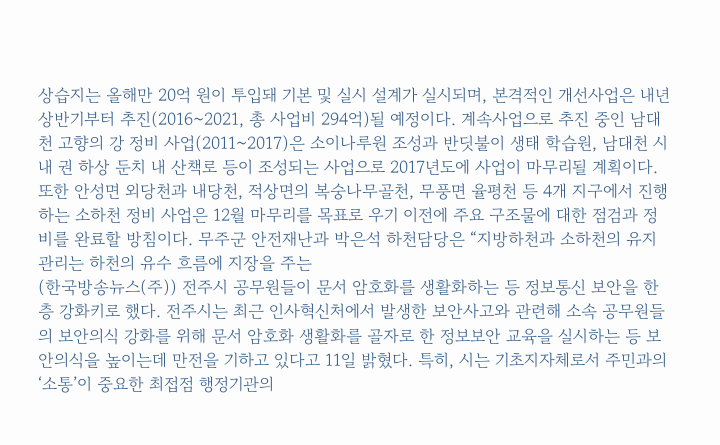상습지는 올해만 20억 원이 투입돼 기본 및 실시 설계가 실시되며, 본격적인 개선사업은 내년 상반기부터 추진(2016~2021, 총 사업비 294억)될 예정이다. 계속사업으로 추진 중인 남대천 고향의 강 정비 사업(2011~2017)은 소이나루원 조성과 반딧불이 생태 학습원, 남대천 시내 권 하상 둔치 내 산책로 등이 조성되는 사업으로 2017년도에 사업이 마무리될 계획이다. 또한 안성면 외당천과 내당천, 적상면의 복숭나무골천, 무풍면 율평천 등 4개 지구에서 진행하는 소하천 정비 사업은 12월 마무리를 목표로 우기 이전에 주요 구조물에 대한 점검과 정비를 완료할 방침이다. 무주군 안전재난과 박은석 하천담당은 “지방하천과 소하천의 유지 관리는 하천의 유수 흐름에 지장을 주는
(한국방송뉴스(주)) 전주시 공무원들이 문서 암호화를 생활화하는 등 정보통신 보안을 한 층 강화키로 했다. 전주시는 최근 인사혁신처에서 발생한 보안사고와 관련해 소속 공무원들의 보안의식 강화를 위해 문서 암호화 생활화를 골자로 한 정보보안 교육을 실시하는 등 보안의식을 높이는데 만전을 기하고 있다고 11일 밝혔다. 특히, 시는 기초지자체로서 주민과의 ‘소통’이 중요한 최접점 행정기관의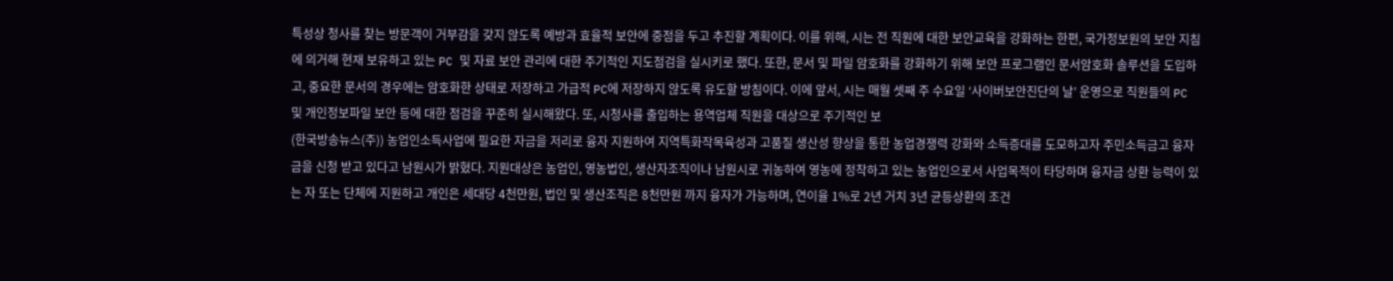특성상 청사를 찾는 방문객이 거부감을 갖지 않도록 예방과 효율적 보안에 중점을 두고 추진할 계획이다. 이를 위해, 시는 전 직원에 대한 보안교육을 강화하는 한편, 국가정보원의 보안 지침에 의거해 현재 보유하고 있는 PC 및 자료 보안 관리에 대한 주기적인 지도점검을 실시키로 했다. 또한, 문서 및 파일 암호화를 강화하기 위해 보안 프로그램인 문서암호화 솔루션을 도입하고, 중요한 문서의 경우에는 암호화한 상태로 저장하고 가급적 PC에 저장하지 않도록 유도할 방침이다. 이에 앞서, 시는 매월 셋째 주 수요일 ‘사이버보안진단의 날’ 운영으로 직원들의 PC 및 개인정보파일 보안 등에 대한 점검을 꾸준히 실시해왔다. 또, 시청사를 출입하는 용역업체 직원을 대상으로 주기적인 보
(한국방송뉴스(주)) 농업인소득사업에 필요한 자금을 저리로 융자 지원하여 지역특화작목육성과 고품질 생산성 향상을 통한 농업경쟁력 강화와 소득증대를 도모하고자 주민소득금고 융자금을 신청 받고 있다고 남원시가 밝혔다. 지원대상은 농업인, 영농법인, 생산자조직이나 남원시로 귀농하여 영농에 정착하고 있는 농업인으로서 사업목적이 타당하며 융자금 상환 능력이 있는 자 또는 단체에 지원하고 개인은 세대당 4천만원, 법인 및 생산조직은 8천만원 까지 융자가 가능하며, 연이율 1%로 2년 거치 3년 균등상환의 조건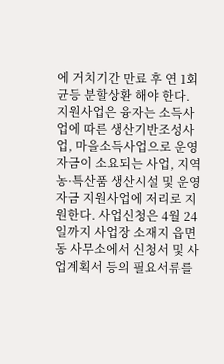에 거치기간 만료 후 연 1회 균등 분할상환 해야 한다. 지원사업은 융자는 소득사업에 따른 생산기반조성사업, 마을소득사업으로 운영자금이 소요되는 사업, 지역 농·특산품 생산시설 및 운영자금 지원사업에 저리로 지원한다. 사업신청은 4월 24일까지 사업장 소재지 읍면동 사무소에서 신청서 및 사업계획서 등의 필요서류를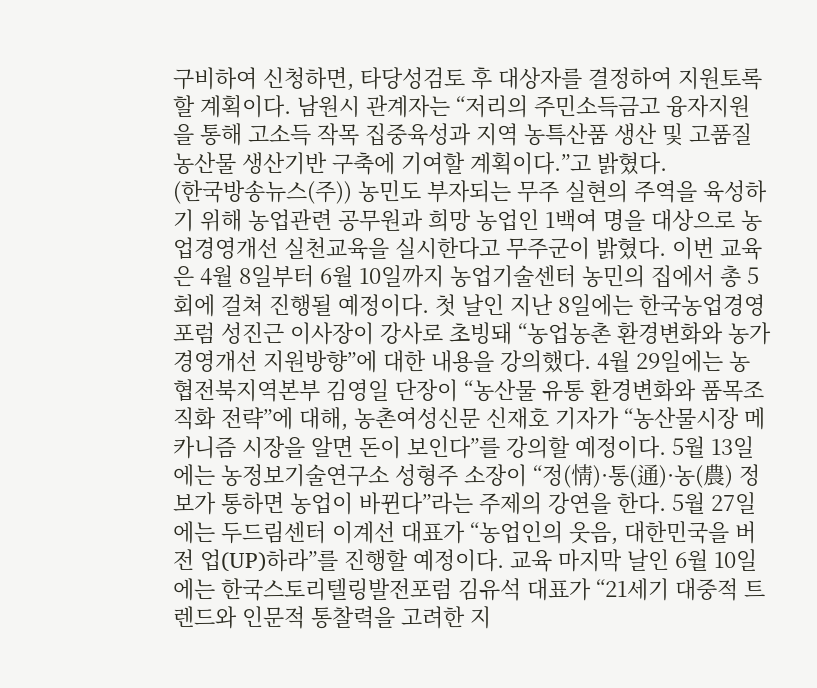구비하여 신청하면, 타당성검토 후 대상자를 결정하여 지원토록 할 계획이다. 남원시 관계자는 “저리의 주민소득금고 융자지원을 통해 고소득 작목 집중육성과 지역 농특산품 생산 및 고품질 농산물 생산기반 구축에 기여할 계획이다.”고 밝혔다.
(한국방송뉴스(주)) 농민도 부자되는 무주 실현의 주역을 육성하기 위해 농업관련 공무원과 희망 농업인 1백여 명을 대상으로 농업경영개선 실천교육을 실시한다고 무주군이 밝혔다. 이번 교육은 4월 8일부터 6월 10일까지 농업기술센터 농민의 집에서 총 5회에 걸쳐 진행될 예정이다. 첫 날인 지난 8일에는 한국농업경영포럼 성진근 이사장이 강사로 초빙돼 “농업농촌 환경변화와 농가경영개선 지원방향”에 대한 내용을 강의했다. 4월 29일에는 농협전북지역본부 김영일 단장이 “농산물 유통 환경변화와 품목조직화 전략”에 대해, 농촌여성신문 신재호 기자가 “농산물시장 메카니즘 시장을 알면 돈이 보인다”를 강의할 예정이다. 5월 13일에는 농정보기술연구소 성형주 소장이 “정(情)·통(通)·농(農) 정보가 통하면 농업이 바뀐다”라는 주제의 강연을 한다. 5월 27일에는 두드림센터 이계선 대표가 “농업인의 웃음, 대한민국을 버전 업(UP)하라”를 진행할 예정이다. 교육 마지막 날인 6월 10일에는 한국스토리텔링발전포럼 김유석 대표가 “21세기 대중적 트렌드와 인문적 통찰력을 고려한 지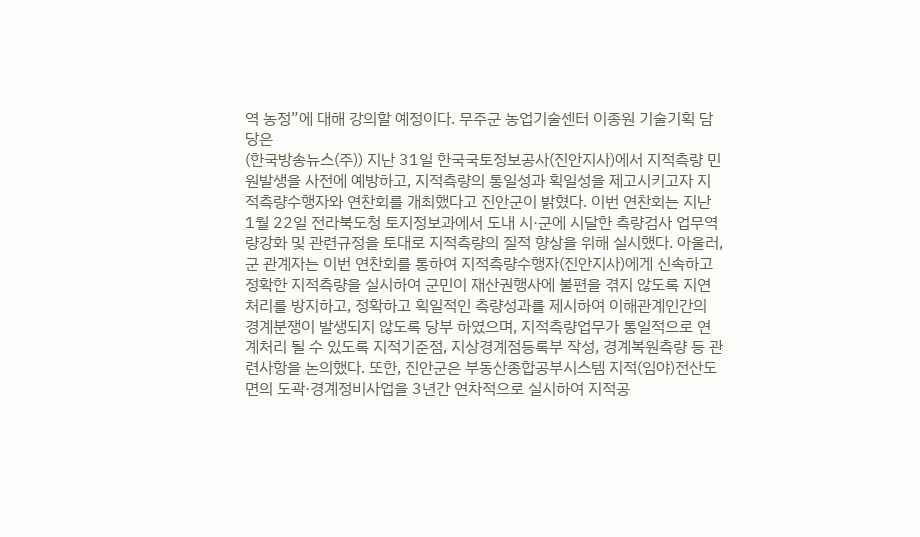역 농정”에 대해 강의할 예정이다. 무주군 농업기술센터 이종원 기술기획 담당은
(한국방송뉴스(주)) 지난 31일 한국국토정보공사(진안지사)에서 지적측량 민원발생을 사전에 예방하고, 지적측량의 통일성과 획일성을 제고시키고자 지적측량수행자와 연찬회를 개최했다고 진안군이 밝혔다. 이번 연찬회는 지난 1월 22일 전라북도청 토지정보과에서 도내 시·군에 시달한 측량검사 업무역량강화 및 관련규정을 토대로 지적측량의 질적 향상을 위해 실시했다. 아울러, 군 관계자는 이번 연찬회를 통하여 지적측량수행자(진안지사)에게 신속하고 정확한 지적측량을 실시하여 군민이 재산권행사에 불편을 겪지 않도록 지연처리를 방지하고, 정확하고 획일적인 측량성과를 제시하여 이해관계인간의 경계분쟁이 발생되지 않도록 당부 하였으며, 지적측량업무가 통일적으로 연계처리 될 수 있도록 지적기준점, 지상경계점등록부 작성, 경계복원측량 등 관련사항을 논의했다. 또한, 진안군은 부동산종합공부시스템 지적(임야)전산도면의 도곽·경계정비사업을 3년간 연차적으로 실시하여 지적공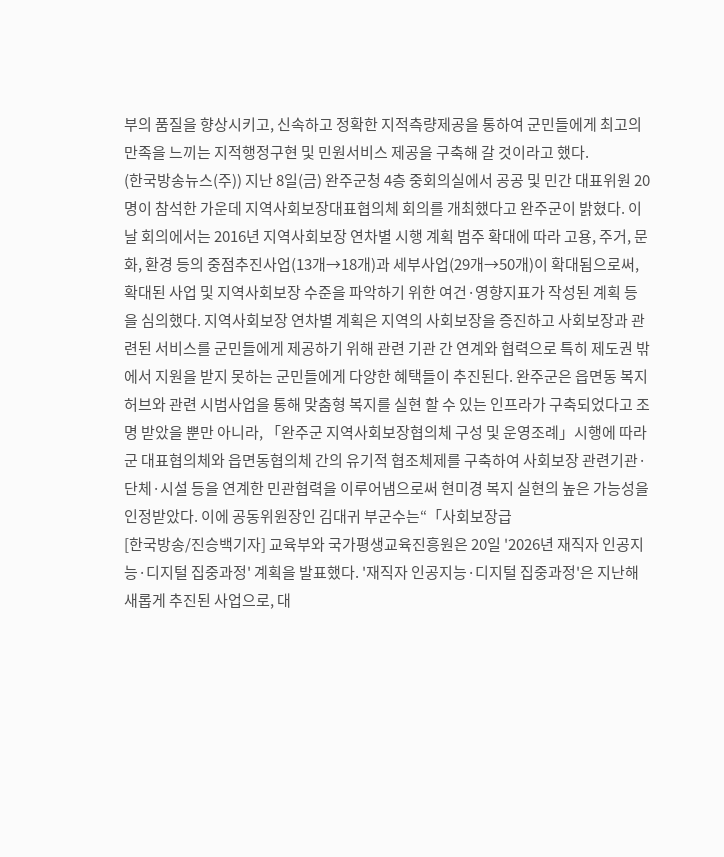부의 품질을 향상시키고, 신속하고 정확한 지적측량제공을 통하여 군민들에게 최고의 만족을 느끼는 지적행정구현 및 민원서비스 제공을 구축해 갈 것이라고 했다.
(한국방송뉴스(주)) 지난 8일(금) 완주군청 4층 중회의실에서 공공 및 민간 대표위원 20명이 참석한 가운데 지역사회보장대표협의체 회의를 개최했다고 완주군이 밝혔다. 이날 회의에서는 2016년 지역사회보장 연차별 시행 계획 범주 확대에 따라 고용, 주거, 문화, 환경 등의 중점추진사업(13개→18개)과 세부사업(29개→50개)이 확대됨으로써, 확대된 사업 및 지역사회보장 수준을 파악하기 위한 여건·영향지표가 작성된 계획 등을 심의했다. 지역사회보장 연차별 계획은 지역의 사회보장을 증진하고 사회보장과 관련된 서비스를 군민들에게 제공하기 위해 관련 기관 간 연계와 협력으로 특히 제도권 밖에서 지원을 받지 못하는 군민들에게 다양한 혜택들이 추진된다. 완주군은 읍면동 복지허브와 관련 시범사업을 통해 맞춤형 복지를 실현 할 수 있는 인프라가 구축되었다고 조명 받았을 뿐만 아니라, 「완주군 지역사회보장협의체 구성 및 운영조례」시행에 따라 군 대표협의체와 읍면동협의체 간의 유기적 협조체제를 구축하여 사회보장 관련기관·단체·시설 등을 연계한 민관협력을 이루어냄으로써 현미경 복지 실현의 높은 가능성을 인정받았다. 이에 공동위원장인 김대귀 부군수는“「사회보장급
[한국방송/진승백기자] 교육부와 국가평생교육진흥원은 20일 '2026년 재직자 인공지능·디지털 집중과정' 계획을 발표했다. '재직자 인공지능·디지털 집중과정'은 지난해 새롭게 추진된 사업으로, 대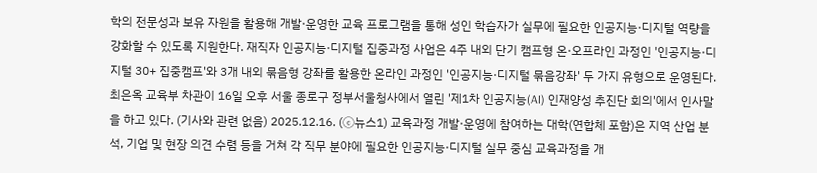학의 전문성과 보유 자원을 활용해 개발·운영한 교육 프로그램을 통해 성인 학습자가 실무에 필요한 인공지능·디지털 역량을 강화할 수 있도록 지원한다. 재직자 인공지능·디지털 집중과정 사업은 4주 내외 단기 캠프형 온·오프라인 과정인 '인공지능·디지털 30+ 집중캠프'와 3개 내외 묶음형 강좌를 활용한 온라인 과정인 '인공지능·디지털 묶음강좌' 두 가지 유형으로 운영된다. 최은옥 교육부 차관이 16일 오후 서울 종로구 정부서울청사에서 열린 '제1차 인공지능(AI) 인재양성 추진단 회의'에서 인사말을 하고 있다. (기사와 관련 없음) 2025.12.16. (ⓒ뉴스1) 교육과정 개발·운영에 참여하는 대학(연합체 포함)은 지역 산업 분석, 기업 및 현장 의견 수렴 등을 거쳐 각 직무 분야에 필요한 인공지능·디지털 실무 중심 교육과정을 개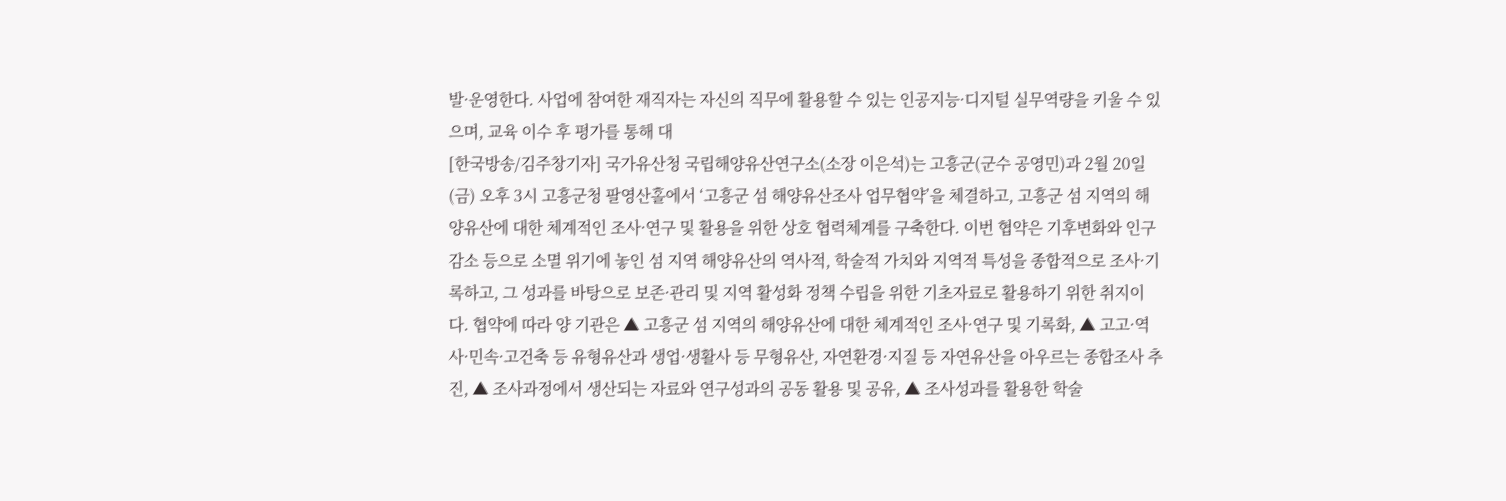발·운영한다. 사업에 참여한 재직자는 자신의 직무에 활용할 수 있는 인공지능·디지털 실무역량을 키울 수 있으며, 교육 이수 후 평가를 통해 대
[한국방송/김주창기자] 국가유산청 국립해양유산연구소(소장 이은석)는 고흥군(군수 공영민)과 2월 20일(금) 오후 3시 고흥군청 팔영산홀에서 ‘고흥군 섬 해양유산조사 업무협약’을 체결하고, 고흥군 섬 지역의 해양유산에 대한 체계적인 조사·연구 및 활용을 위한 상호 협력체계를 구축한다. 이번 협약은 기후변화와 인구감소 등으로 소멸 위기에 놓인 섬 지역 해양유산의 역사적, 학술적 가치와 지역적 특성을 종합적으로 조사·기록하고, 그 성과를 바탕으로 보존·관리 및 지역 활성화 정책 수립을 위한 기초자료로 활용하기 위한 취지이다. 협약에 따라 양 기관은 ▲ 고흥군 섬 지역의 해양유산에 대한 체계적인 조사·연구 및 기록화, ▲ 고고·역사·민속·고건축 등 유형유산과 생업·생활사 등 무형유산, 자연환경·지질 등 자연유산을 아우르는 종합조사 추진, ▲ 조사과정에서 생산되는 자료와 연구성과의 공동 활용 및 공유, ▲ 조사성과를 활용한 학술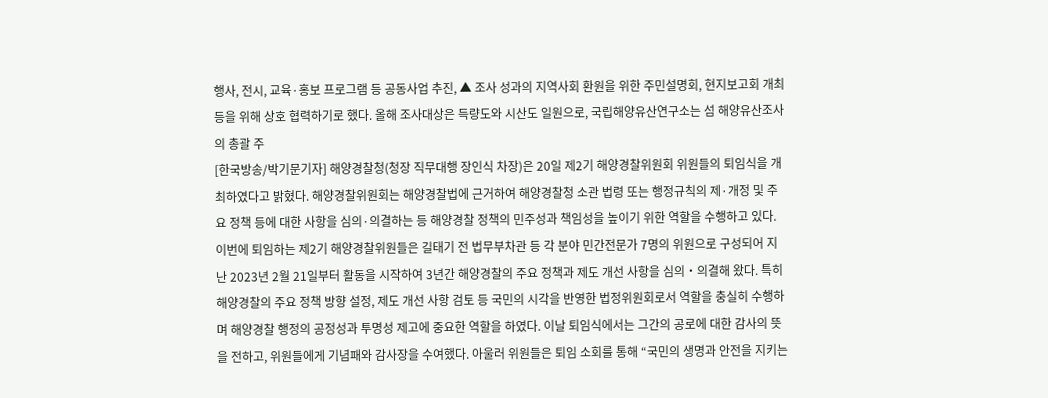행사, 전시, 교육·홍보 프로그램 등 공동사업 추진, ▲ 조사 성과의 지역사회 환원을 위한 주민설명회, 현지보고회 개최 등을 위해 상호 협력하기로 했다. 올해 조사대상은 득량도와 시산도 일원으로, 국립해양유산연구소는 섬 해양유산조사의 총괄 주
[한국방송/박기문기자] 해양경찰청(청장 직무대행 장인식 차장)은 20일 제2기 해양경찰위원회 위원들의 퇴임식을 개최하였다고 밝혔다. 해양경찰위원회는 해양경찰법에 근거하여 해양경찰청 소관 법령 또는 행정규칙의 제·개정 및 주요 정책 등에 대한 사항을 심의·의결하는 등 해양경찰 정책의 민주성과 책임성을 높이기 위한 역할을 수행하고 있다. 이번에 퇴임하는 제2기 해양경찰위원들은 길태기 전 법무부차관 등 각 분야 민간전문가 7명의 위원으로 구성되어 지난 2023년 2월 21일부터 활동을 시작하여 3년간 해양경찰의 주요 정책과 제도 개선 사항을 심의‧의결해 왔다. 특히 해양경찰의 주요 정책 방향 설정, 제도 개선 사항 검토 등 국민의 시각을 반영한 법정위원회로서 역할을 충실히 수행하며 해양경찰 행정의 공정성과 투명성 제고에 중요한 역할을 하였다. 이날 퇴임식에서는 그간의 공로에 대한 감사의 뜻을 전하고, 위원들에게 기념패와 감사장을 수여했다. 아울러 위원들은 퇴임 소회를 통해 “국민의 생명과 안전을 지키는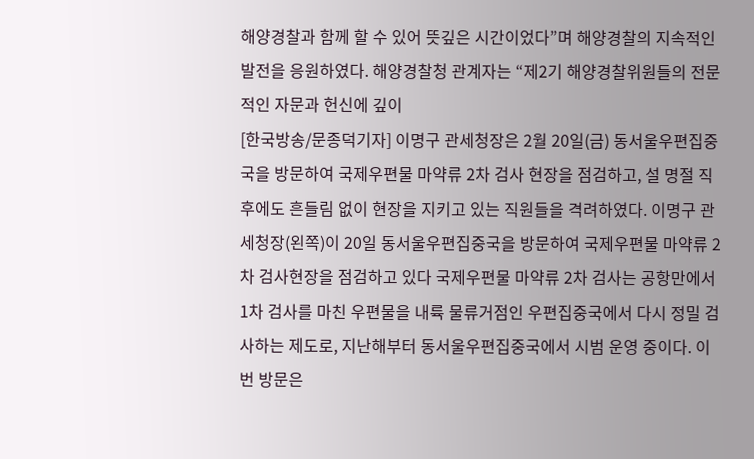해양경찰과 함께 할 수 있어 뜻깊은 시간이었다”며 해양경찰의 지속적인 발전을 응원하였다. 해양경찰청 관계자는 “제2기 해양경찰위원들의 전문적인 자문과 헌신에 깊이
[한국방송/문종덕기자] 이명구 관세청장은 2월 20일(금) 동서울우편집중국을 방문하여 국제우편물 마약류 2차 검사 현장을 점검하고, 설 명절 직후에도 흔들림 없이 현장을 지키고 있는 직원들을 격려하였다. 이명구 관세청장(왼쪽)이 20일 동서울우편집중국을 방문하여 국제우편물 마약류 2차 검사현장을 점검하고 있다 국제우편물 마약류 2차 검사는 공항만에서 1차 검사를 마친 우편물을 내륙 물류거점인 우편집중국에서 다시 정밀 검사하는 제도로, 지난해부터 동서울우편집중국에서 시범 운영 중이다. 이번 방문은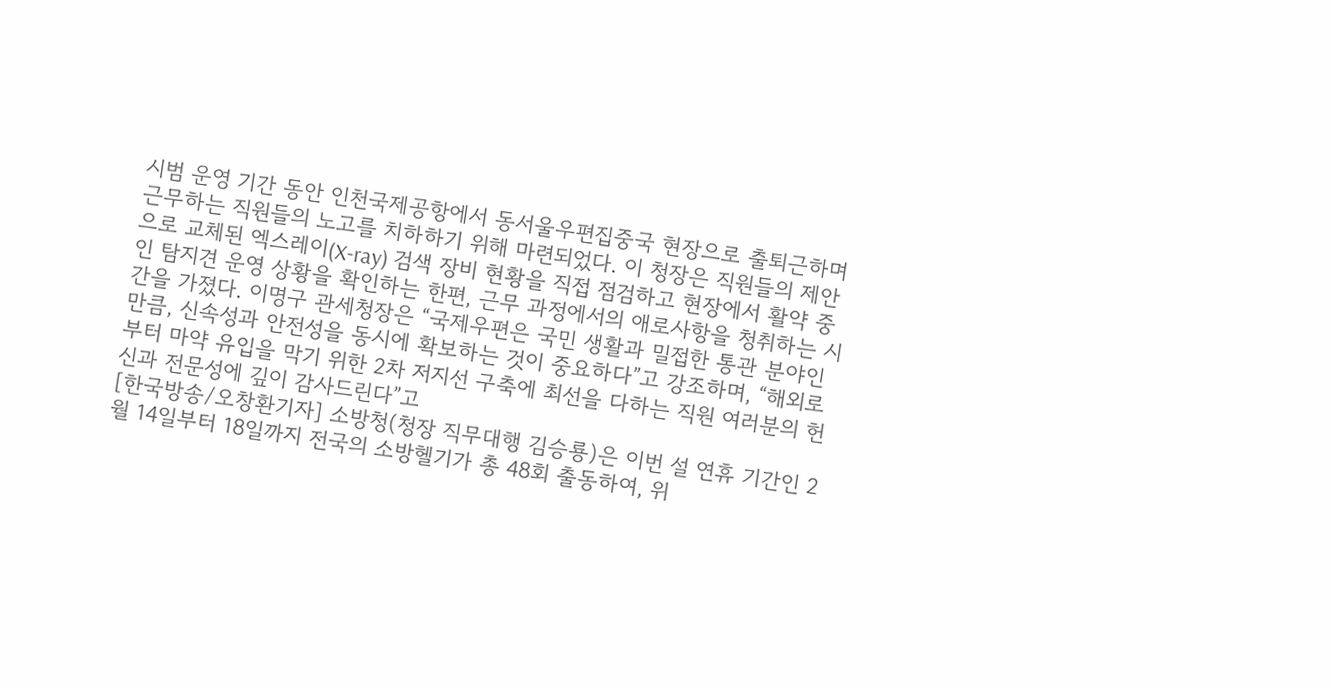시범 운영 기간 동안 인천국제공항에서 동서울우편집중국 현장으로 출퇴근하며 근무하는 직원들의 노고를 치하하기 위해 마련되었다. 이 청장은 직원들의 제안으로 교체된 엑스레이(X-ray) 검색 장비 현황을 직접 점검하고 현장에서 활약 중인 탐지견 운영 상황을 확인하는 한편, 근무 과정에서의 애로사항을 청취하는 시간을 가졌다. 이명구 관세청장은 “국제우편은 국민 생활과 밀접한 통관 분야인 만큼, 신속성과 안전성을 동시에 확보하는 것이 중요하다”고 강조하며, “해외로부터 마약 유입을 막기 위한 2차 저지선 구축에 최선을 다하는 직원 여러분의 헌신과 전문성에 깊이 감사드린다”고
[한국방송/오창환기자] 소방청(청장 직무대행 김승룡)은 이번 설 연휴 기간인 2월 14일부터 18일까지 전국의 소방헬기가 총 48회 출동하여, 위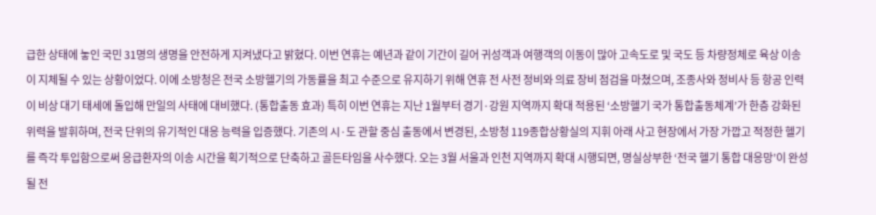급한 상태에 놓인 국민 31명의 생명을 안전하게 지켜냈다고 밝혔다. 이번 연휴는 예년과 같이 기간이 길어 귀성객과 여행객의 이동이 많아 고속도로 및 국도 등 차량정체로 육상 이송이 지체될 수 있는 상황이었다. 이에 소방청은 전국 소방헬기의 가동률을 최고 수준으로 유지하기 위해 연휴 전 사전 정비와 의료 장비 점검을 마쳤으며, 조종사와 정비사 등 항공 인력이 비상 대기 태세에 돌입해 만일의 사태에 대비했다. (통합출동 효과) 특히 이번 연휴는 지난 1월부터 경기·강원 지역까지 확대 적용된 ‘소방헬기 국가 통합출동체계’가 한층 강화된 위력을 발휘하며, 전국 단위의 유기적인 대응 능력을 입증했다. 기존의 시·도 관할 중심 출동에서 변경된, 소방청 119종합상황실의 지휘 아래 사고 현장에서 가장 가깝고 적정한 헬기를 즉각 투입함으로써 응급환자의 이송 시간을 획기적으로 단축하고 골든타임을 사수했다. 오는 3월 서울과 인천 지역까지 확대 시행되면, 명실상부한 ‘전국 헬기 통합 대응망’이 완성될 전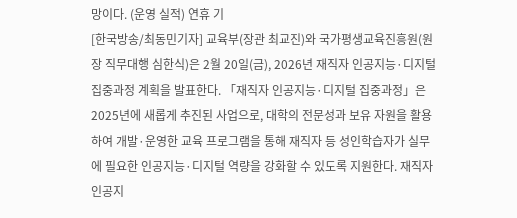망이다. (운영 실적) 연휴 기
[한국방송/최동민기자] 교육부(장관 최교진)와 국가평생교육진흥원(원장 직무대행 심한식)은 2월 20일(금), 2026년 재직자 인공지능·디지털 집중과정 계획을 발표한다. 「재직자 인공지능·디지털 집중과정」은 2025년에 새롭게 추진된 사업으로, 대학의 전문성과 보유 자원을 활용하여 개발·운영한 교육 프로그램을 통해 재직자 등 성인학습자가 실무에 필요한 인공지능·디지털 역량을 강화할 수 있도록 지원한다. 재직자 인공지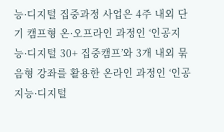능·디지털 집중과정 사업은 4주 내외 단기 캠프형 온·오프라인 과정인 ‘인공지능·디지털 30+ 집중캠프’와 3개 내외 묶음형 강좌를 활용한 온라인 과정인 ‘인공지능·디지털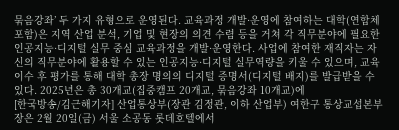묶음강좌’ 두 가지 유형으로 운영된다. 교육과정 개발·운영에 참여하는 대학(연합체 포함)은 지역 산업 분석, 기업 및 현장의 의견 수렴 등을 거쳐 각 직무분야에 필요한 인공지능·디지털 실무 중심 교육과정을 개발·운영한다. 사업에 참여한 재직자는 자신의 직무분야에 활용할 수 있는 인공지능·디지털 실무역량을 키울 수 있으며, 교육 이수 후 평가를 통해 대학 총장 명의의 디지털 증명서(디지털 배지)를 발급받을 수 있다. 2025년은 총 30개교(집중캠프 20개교, 묶음강좌 10개교)에
[한국방송/김근해기자] 산업통상부(장관 김정관, 이하 산업부) 여한구 통상교섭본부장은 2월 20일(금) 서울 소공동 롯데호텔에서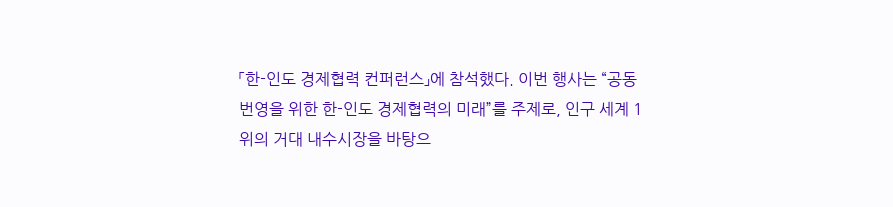「한-인도 경제협력 컨퍼런스」에 참석했다. 이번 행사는 “공동 번영을 위한 한-인도 경제협력의 미래”를 주제로, 인구 세계 1위의 거대 내수시장을 바탕으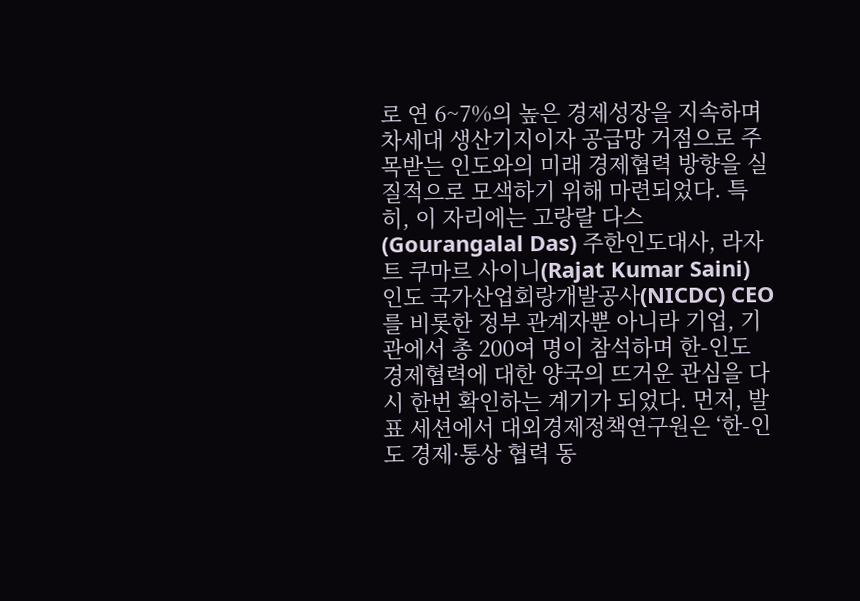로 연 6~7%의 높은 경제성장을 지속하며 차세대 생산기지이자 공급망 거점으로 주목받는 인도와의 미래 경제협력 방향을 실질적으로 모색하기 위해 마련되었다. 특히, 이 자리에는 고랑랄 다스(Gourangalal Das) 주한인도대사, 라자트 쿠마르 사이니(Rajat Kumar Saini) 인도 국가산업회랑개발공사(NICDC) CEO를 비롯한 정부 관계자뿐 아니라 기업, 기관에서 총 200여 명이 참석하며 한-인도 경제협력에 대한 양국의 뜨거운 관심을 다시 한번 확인하는 계기가 되었다. 먼저, 발표 세션에서 대외경제정책연구원은 ‘한-인도 경제·통상 협력 동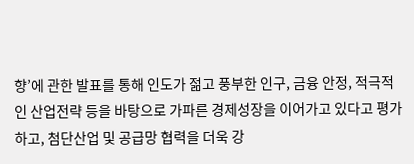향’에 관한 발표를 통해 인도가 젊고 풍부한 인구, 금융 안정, 적극적인 산업전략 등을 바탕으로 가파른 경제성장을 이어가고 있다고 평가하고, 첨단산업 및 공급망 협력을 더욱 강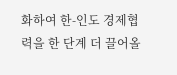화하여 한-인도 경제협력을 한 단계 더 끌어올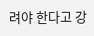려야 한다고 강